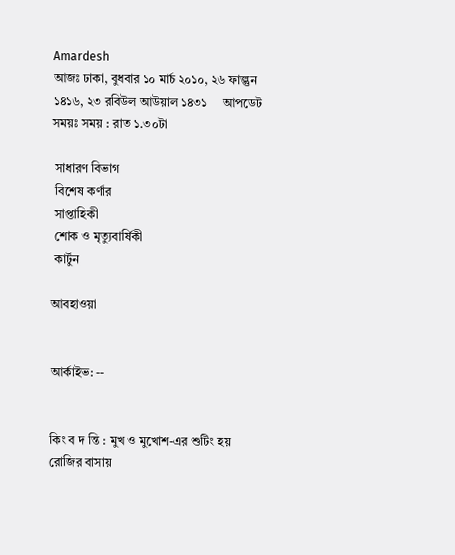Amardesh
আজঃ ঢাকা, বুধবার ১০ মার্চ ২০১০, ২৬ ফাল্গুন ১৪১৬, ২৩ রবিউল আউয়াল ১৪৩১     আপডেট সময়ঃ সময় : রাত ১.৩০টা

 সাধারণ বিভাগ
 বিশেষ কর্ণার
 সাপ্তাহিকী
 শোক ও মৃত্যুবার্ষিকী
 কার্টুন

আবহাওয়া


আর্কাইভ: --


কিং ব দ ন্তি : মুখ ও মুখোশ-এর শুটিং হয় রোজির বাসায়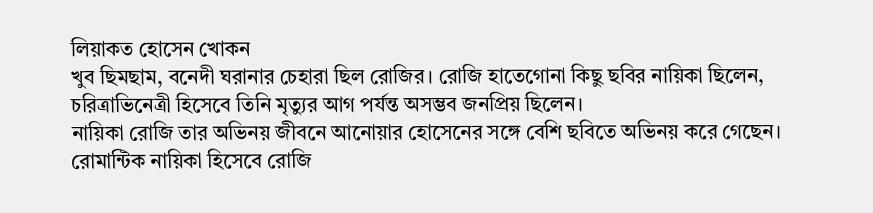লিয়াকত হোসেন খোকন
খুব ছিমছাম, বনেদী ঘরানার চেহারা ছিল রোজির। রোজি হাতেগোনা কিছু ছবির নায়িকা ছিলেন, চরিত্রাভিনেত্রী হিসেবে তিনি মৃত্যুর আগ পর্যন্ত অসম্ভব জনপ্রিয় ছিলেন।
নায়িকা রোজি তার অভিনয় জীবনে আনোয়ার হোসেনের সঙ্গে বেশি ছবিতে অভিনয় করে গেছেন। রোমান্টিক নায়িকা হিসেবে রোজি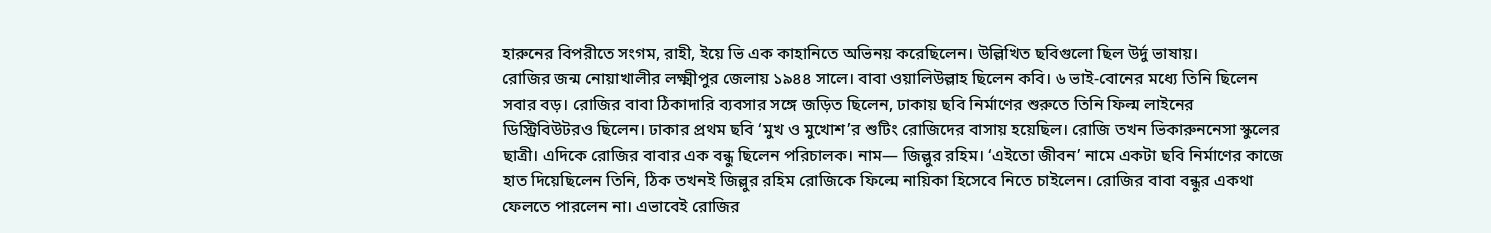হারুনের বিপরীতে সংগম, রাহী, ইয়ে ভি এক কাহানিতে অভিনয় করেছিলেন। উল্লিখিত ছবিগুলো ছিল উর্দু ভাষায়।
রোজির জন্ম নোয়াখালীর লক্ষ্মীপুর জেলায় ১৯৪৪ সালে। বাবা ওয়ালিউল্লাহ ছিলেন কবি। ৬ ভাই-বোনের মধ্যে তিনি ছিলেন সবার বড়। রোজির বাবা ঠিকাদারি ব্যবসার সঙ্গে জড়িত ছিলেন, ঢাকায় ছবি নির্মাণের শুরুতে তিনি ফিল্ম লাইনের ডিস্ট্রিবিউটরও ছিলেন। ঢাকার প্রথম ছবি ‘মুখ ও মুখোশ’র শুটিং রোজিদের বাসায় হয়েছিল। রোজি তখন ভিকারুননেসা স্কুলের ছাত্রী। এদিকে রোজির বাবার এক বন্ধু ছিলেন পরিচালক। নাম— জিল্লুর রহিম। ‘এইতো জীবন’ নামে একটা ছবি নির্মাণের কাজে হাত দিয়েছিলেন তিনি, ঠিক তখনই জিল্লুর রহিম রোজিকে ফিল্মে নায়িকা হিসেবে নিতে চাইলেন। রোজির বাবা বন্ধুর একথা ফেলতে পারলেন না। এভাবেই রোজির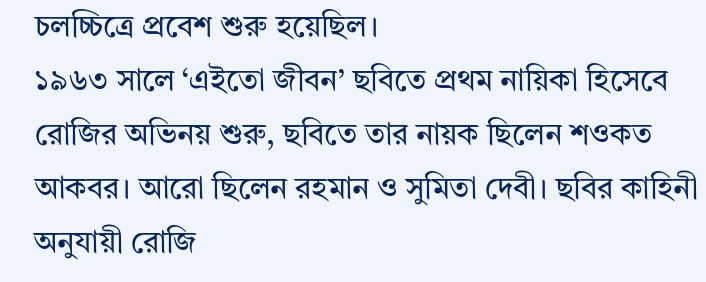চলচ্চিত্রে প্রবেশ শুরু হয়েছিল।
১৯৬৩ সালে ‘এইতো জীবন’ ছবিতে প্রথম নায়িকা হিসেবে রোজির অভিনয় শুরু, ছবিতে তার নায়ক ছিলেন শওকত আকবর। আরো ছিলেন রহমান ও সুমিতা দেবী। ছবির কাহিনী অনুযায়ী রোজি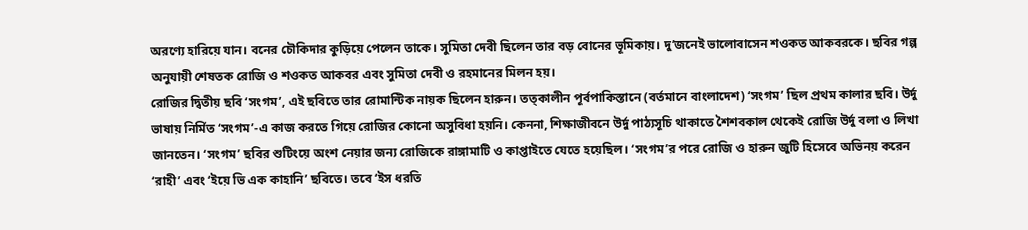অরণ্যে হারিয়ে যান। বনের চৌকিদার কুড়িয়ে পেলেন তাকে। সুমিতা দেবী ছিলেন তার বড় বোনের ভূমিকায়। দু’জনেই ভালোবাসেন শওকত আকবরকে। ছবির গল্প অনুযায়ী শেষতক রোজি ও শওকত আকবর এবং সুমিতা দেবী ও রহমানের মিলন হয়।
রোজির দ্বিতীয় ছবি ‘সংগম’, এই ছবিতে তার রোমান্টিক নায়ক ছিলেন হারুন। তত্কালীন পূর্বপাকিস্তানে (বর্তমানে বাংলাদেশ) ‘সংগম’ ছিল প্রথম কালার ছবি। উর্দু ভাষায় নির্মিত ‘সংগম’-এ কাজ করতে গিয়ে রোজির কোনো অসুবিধা হয়নি। কেননা, শিক্ষাজীবনে উর্দু পাঠ্যসূচি থাকাতে শৈশবকাল থেকেই রোজি উর্দু বলা ও লিখা জানতেন। ‘সংগম’ ছবির শুটিংয়ে অংশ নেয়ার জন্য রোজিকে রাঙ্গামাটি ও কাপ্তাইতে যেতে হয়েছিল। ‘সংগম’র পরে রোজি ও হারুন জুটি হিসেবে অভিনয় করেন ‘রাহী’ এবং ‘ইয়ে ভি এক কাহানি’ ছবিতে। তবে ‘ইস ধরতি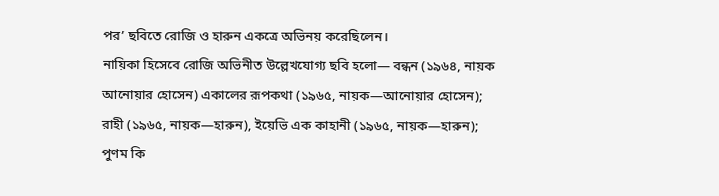পর’ ছবিতে রোজি ও হারুন একত্রে অভিনয় করেছিলেন।
নায়িকা হিসেবে রোজি অভিনীত উল্লেখযোগ্য ছবি হলো— বন্ধন (১৯৬৪, নায়ক আনোয়ার হোসেন) একালের রূপকথা (১৯৬৫, নায়ক—আনোয়ার হোসেন); রাহী (১৯৬৫, নায়ক—হারুন), ইয়েভি এক কাহানী (১৯৬৫, নায়ক—হারুন); পুণম কি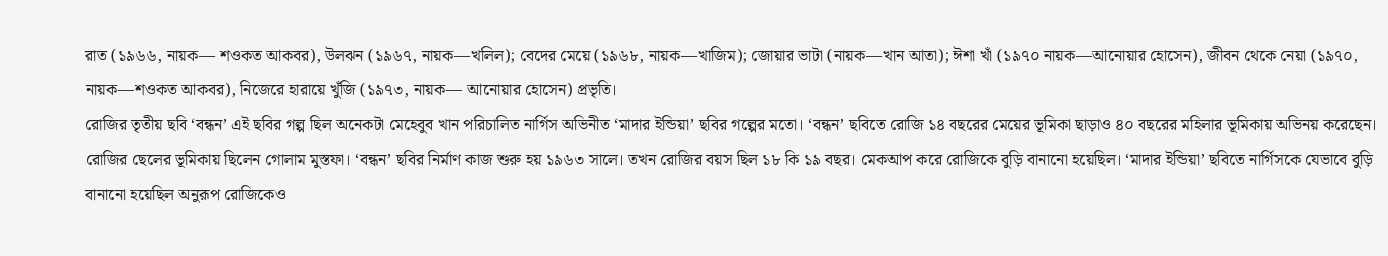রাত (১৯৬৬, নায়ক— শওকত আকবর), উলঝন (১৯৬৭, নায়ক—খলিল); বেদের মেয়ে (১৯৬৮, নায়ক—খাজিম); জোয়ার ভাটা (নায়ক—খান আতা); ঈশা খাঁ (১৯৭০ নায়ক—আনোয়ার হোসেন), জীবন থেকে নেয়া (১৯৭০, নায়ক—শওকত আকবর), নিজেরে হারায়ে খুঁজি (১৯৭৩, নায়ক— আনোয়ার হোসেন) প্রভৃতি।
রোজির তৃতীয় ছবি ‘বন্ধন’ এই ছবির গল্প ছিল অনেকটা মেহেবুব খান পরিচালিত নার্গিস অভিনীত ‘মাদার ইন্ডিয়া’ ছবির গল্পের মতো। ‘বন্ধন’ ছবিতে রোজি ১৪ বছরের মেয়ের ভূমিকা ছাড়াও ৪০ বছরের মহিলার ভূমিকায় অভিনয় করেছেন। রোজির ছেলের ভূমিকায় ছিলেন গোলাম মুস্তফা। ‘বন্ধন’ ছবির নির্মাণ কাজ শুরু হয় ১৯৬৩ সালে। তখন রোজির বয়স ছিল ১৮ কি ১৯ বছর। মেকআপ করে রোজিকে বুড়ি বানানো হয়েছিল। ‘মাদার ইন্ডিয়া’ ছবিতে নার্গিসকে যেভাবে বুড়ি বানানো হয়েছিল অনুরূপ রোজিকেও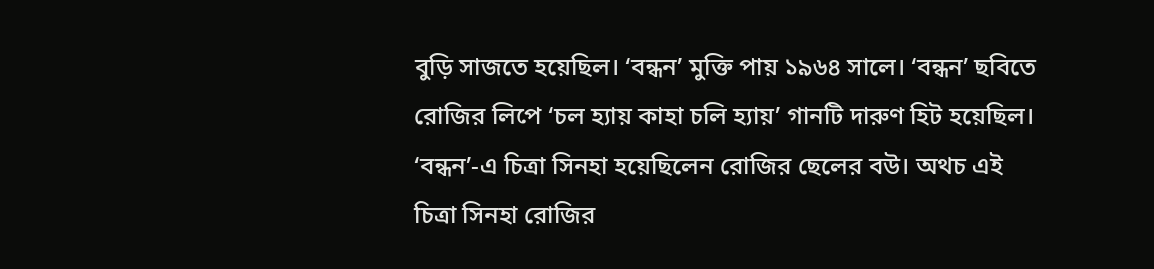বুড়ি সাজতে হয়েছিল। ‘বন্ধন’ মুক্তি পায় ১৯৬৪ সালে। ‘বন্ধন’ ছবিতে রোজির লিপে ‘চল হ্যায় কাহা চলি হ্যায়’ গানটি দারুণ হিট হয়েছিল। ‘বন্ধন’-এ চিত্রা সিনহা হয়েছিলেন রোজির ছেলের বউ। অথচ এই চিত্রা সিনহা রোজির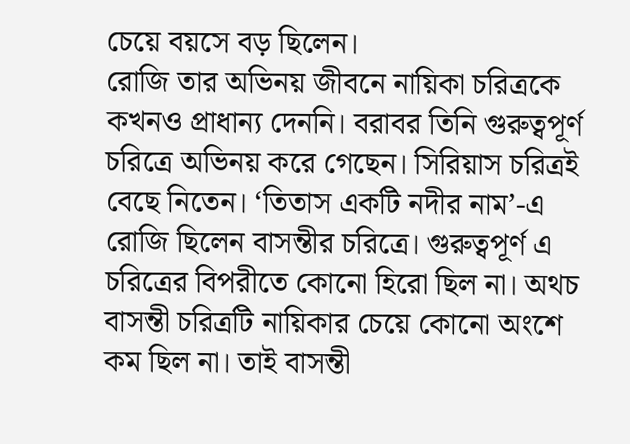চেয়ে বয়সে বড় ছিলেন।
রোজি তার অভিনয় জীবনে নায়িকা চরিত্রকে কখনও প্রাধান্য দেননি। বরাবর তিনি গুরুত্বপূর্ণ চরিত্রে অভিনয় করে গেছেন। সিরিয়াস চরিত্রই বেছে নিতেন। ‘তিতাস একটি নদীর নাম’-এ রোজি ছিলেন বাসন্তীর চরিত্রে। গুরুত্বপূর্ণ এ চরিত্রের বিপরীতে কোনো হিরো ছিল না। অথচ বাসন্তী চরিত্রটি নায়িকার চেয়ে কোনো অংশে কম ছিল না। তাই বাসন্তী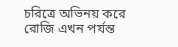চরিত্রে অভিনয় করে রোজি এখন পর্যন্ত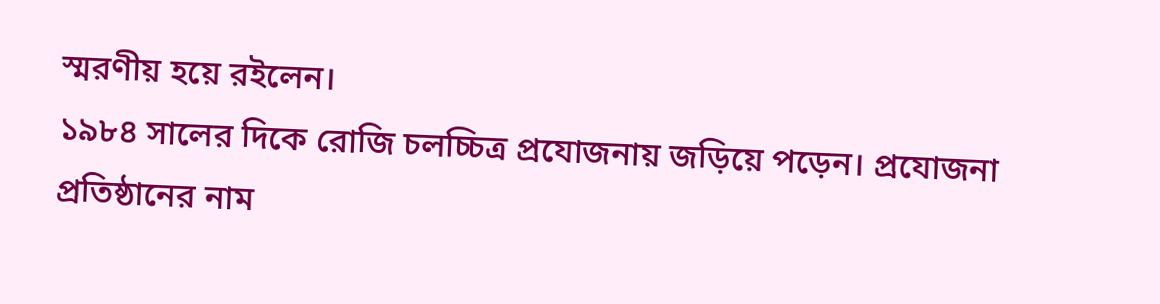স্মরণীয় হয়ে রইলেন।
১৯৮৪ সালের দিকে রোজি চলচ্চিত্র প্রযোজনায় জড়িয়ে পড়েন। প্রযোজনা প্রতিষ্ঠানের নাম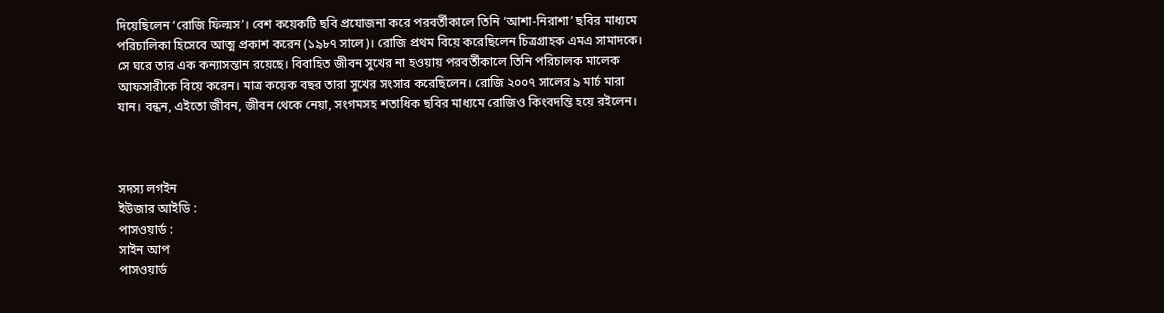দিয়েছিলেন ‘রোজি ফিল্মস’। বেশ কয়েকটি ছবি প্রযোজনা করে পরবর্তীকালে তিনি ‘আশা-নিরাশা’ ছবির মাধ্যমে পরিচালিকা হিসেবে আত্ম প্রকাশ করেন (১৯৮৭ সালে)। রোজি প্রথম বিয়ে করেছিলেন চিত্রগ্রাহক এমএ সামাদকে। সে ঘরে তার এক কন্যাসন্তান রয়েছে। বিবাহিত জীবন সুখের না হওয়ায় পরবর্তীকালে তিনি পরিচালক মালেক আফসারীকে বিয়ে করেন। মাত্র কয়েক বছর তারা সুখের সংসার করেছিলেন। রোজি ২০০৭ সালের ৯ মার্চ মারা যান। বন্ধন, এইতো জীবন, জীবন থেকে নেয়া, সংগমসহ শতাধিক ছবির মাধ্যমে রোজিও কিংবদন্তি হয়ে রইলেন।



সদস্য লগইন
ইউজার আইডি :
পাসওয়ার্ড :
সাইন আপ
পাসওয়ার্ড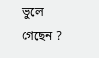ভুলে গেছেন ?